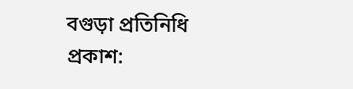বগুড়া প্রতিনিধি
প্রকাশ: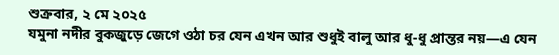শুক্রবার, ২ মে ২০২৫
যমুনা নদীর বুকজুড়ে জেগে ওঠা চর যেন এখন আর শুধুই বালু আর ধু-ধু প্রান্তর নয়—এ যেন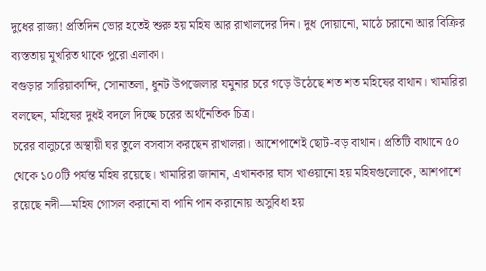দুধের রাজ্য! প্রতিদিন ভোর হতেই শুরু হয় মহিষ আর রাখালদের দিন। দুধ দোয়ানো, মাঠে চরানো আর বিক্রির ব্যস্ততায় মুখরিত থাকে পুরো এলাকা।
বগুড়ার সারিয়াকান্দি, সোনাতলা, ধুনট উপজেলার যমুনার চরে গড়ে উঠেছে শত শত মহিষের বাথান। খামারিরা বলছেন, মহিষের দুধই বদলে দিচ্ছে চরের অর্থনৈতিক চিত্র।
চরের বালুচরে অস্থায়ী ঘর তুলে বসবাস করছেন রাখালরা। আশেপাশেই ছোট-বড় বাথান। প্রতিটি বাথানে ৫০ থেকে ১০০টি পর্যন্ত মহিষ রয়েছে। খামারিরা জানান, এখানকার ঘাস খাওয়ানো হয় মহিষগুলোকে, আশপাশে রয়েছে নদী—মহিষ গোসল করানো বা পানি পান করানোয় অসুবিধা হয়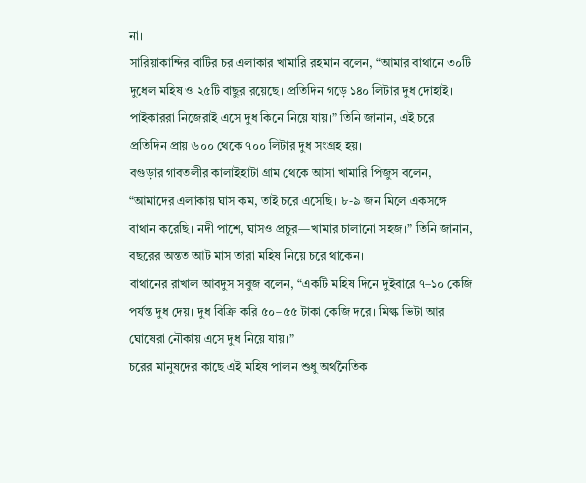না।
সারিয়াকান্দির বাটির চর এলাকার খামারি রহমান বলেন, “আমার বাথানে ৩০টি দুধেল মহিষ ও ২৫টি বাছুর রয়েছে। প্রতিদিন গড়ে ১৪০ লিটার দুধ দোহাই। পাইকাররা নিজেরাই এসে দুধ কিনে নিয়ে যায়।” তিনি জানান, এই চরে প্রতিদিন প্রায় ৬০০ থেকে ৭০০ লিটার দুধ সংগ্রহ হয়।
বগুড়ার গাবতলীর কালাইহাটা গ্রাম থেকে আসা খামারি পিজুস বলেন, “আমাদের এলাকায় ঘাস কম, তাই চরে এসেছি। ৮-৯ জন মিলে একসঙ্গে বাথান করেছি। নদী পাশে, ঘাসও প্রচুর—খামার চালানো সহজ।” তিনি জানান, বছরের অন্তত আট মাস তারা মহিষ নিয়ে চরে থাকেন।
বাথানের রাখাল আবদুস সবুজ বলেন, “একটি মহিষ দিনে দুইবারে ৭–১০ কেজি পর্যন্ত দুধ দেয়। দুধ বিক্রি করি ৫০–৫৫ টাকা কেজি দরে। মিল্ক ভিটা আর ঘোষেরা নৌকায় এসে দুধ নিয়ে যায়।”
চরের মানুষদের কাছে এই মহিষ পালন শুধু অর্থনৈতিক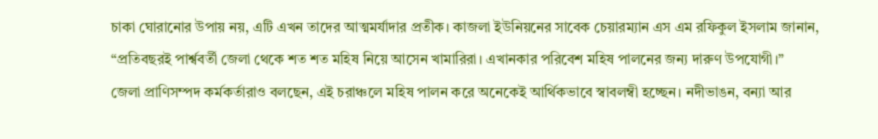চাকা ঘোরানোর উপায় নয়, এটি এখন তাদের আত্মমর্যাদার প্রতীক। কাজলা ইউনিয়নের সাবেক চেয়ারম্যান এস এম রফিকুল ইসলাম জানান, “প্রতিবছরই পার্শ্ববর্তী জেলা থেকে শত শত মহিষ নিয়ে আসেন খামারিরা। এখানকার পরিবেশ মহিষ পালনের জন্য দারুণ উপযোগী।”
জেলা প্রাণিসম্পদ কর্মকর্তারাও বলছেন, এই চরাঞ্চলে মহিষ পালন করে অনেকেই আর্থিকভাবে স্বাবলম্বী হচ্ছেন। নদীভাঙন, বন্যা আর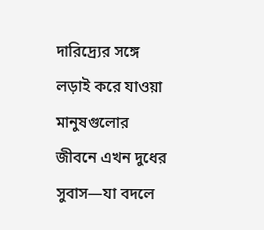দারিদ্র্যের সঙ্গে লড়াই করে যাওয়া মানুষগুলোর জীবনে এখন দুধের সুবাস—যা বদলে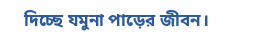দিচ্ছে যমুনা পাড়ের জীবন।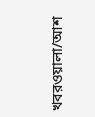খবরওয়ালা/আশ